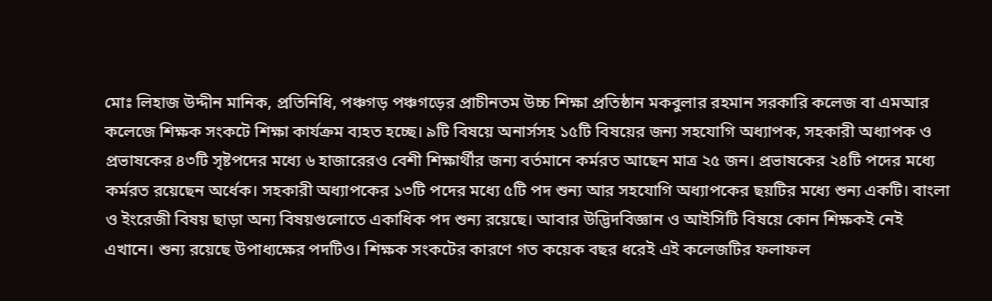মোঃ লিহাজ উদ্দীন মানিক, প্রতিনিধি, পঞ্চগড় পঞ্চগড়ের প্রাচীনতম উচ্চ শিক্ষা প্রতিষ্ঠান মকবুলার রহমান সরকারি কলেজ বা এমআর কলেজে শিক্ষক সংকটে শিক্ষা কার্যক্রম ব্যহত হচ্ছে। ৯টি বিষয়ে অনার্সসহ ১৫টি বিষয়ের জন্য সহযোগি অধ্যাপক, সহকারী অধ্যাপক ও প্রভাষকের ৪৩টি সৃষ্টপদের মধ্যে ৬ হাজারেরও বেশী শিক্ষার্থীর জন্য বর্তমানে কর্মরত আছেন মাত্র ২৫ জন। প্রভাষকের ২৪টি পদের মধ্যে কর্মরত রয়েছেন অর্ধেক। সহকারী অধ্যাপকের ১৩টি পদের মধ্যে ৫টি পদ শুন্য আর সহযোগি অধ্যাপকের ছয়টির মধ্যে শুন্য একটি। বাংলা ও ইংরেজী বিষয় ছাড়া অন্য বিষয়গুলোতে একাধিক পদ শুন্য রয়েছে। আবার উদ্ভিদবিজ্ঞান ও আইসিটি বিষয়ে কোন শিক্ষকই নেই এখানে। শুন্য রয়েছে উপাধ্যক্ষের পদটিও। শিক্ষক সংকটের কারণে গত কয়েক বছর ধরেই এই কলেজটির ফলাফল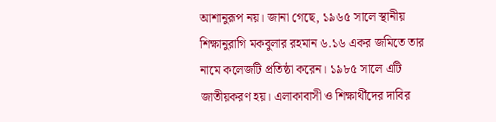আশানুরূপ নয়। জানা গেছে, ১৯৬৫ সালে স্থানীয় শিক্ষানুরাগি মকবুলার রহমান ৬.১৬ একর জমিতে তার নামে কলেজটি প্রতিষ্ঠা করেন। ১৯৮৫ সালে এটি জাতীয়করণ হয়। এলাকাবাসী ও শিক্ষার্থীদের দাবির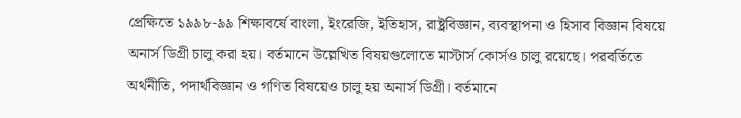প্রেক্ষিতে ১৯৯৮-৯৯ শিক্ষাবর্ষে বাংলা, ইংরেজি, ইতিহাস, রাষ্ট্রবিজ্ঞান, ব্যবস্থাপনা ও হিসাব বিজ্ঞান বিষয়ে অনার্স ডিগ্রী চালু করা হয়। বর্তমানে উল্লেখিত বিষয়গুলোতে মাস্টার্স কোর্সও চালু রয়েছে। পরবর্তিতে অর্থনীতি, পদার্থবিজ্ঞান ও গণিত বিষয়েও চালু হয় অনার্স ডিগ্রী। বর্তমানে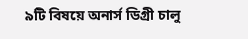৯টি বিষয়ে অনার্স ডিগ্রী চালু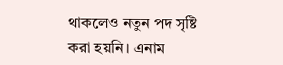থাকলেও নতুন পদ সৃষ্টি করা হয়নি। এনাম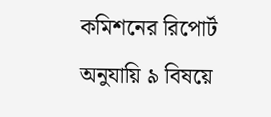কমিশনের রিপোর্ট অনুযায়ি ৯ বিষয়ে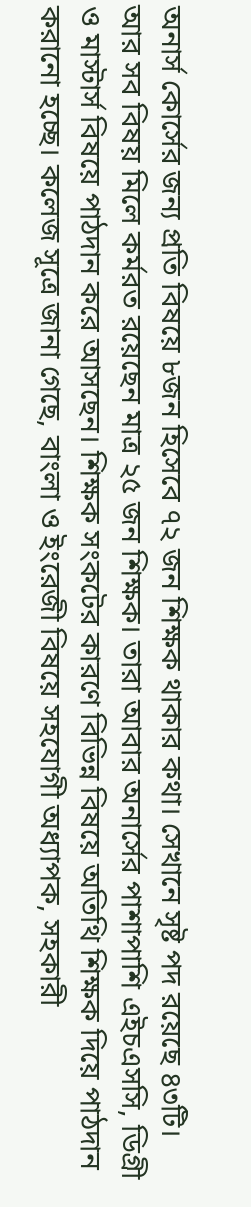অনার্স কোর্সের জন্য প্রতি বিষয়ে ৮জন হিসেবে ৭২ জন শিক্ষক থাকার কথা। সেখানে সৃষ্ট পদ রয়েছে ৪৩টি। আর সব বিষয় মিলে কর্মরত রয়েছেন মাত্র ২৫ জন শিক্ষক। তারা আবার অনার্সের পাশাপাশি এইচএসসি, ডিগ্রী ও মাস্টার্স বিষয়ে পাঠদান করে আসছেন। শিক্ষক সংকটের কারণে বিভিন্ন বিষয়ে অতিথি শিক্ষক দিয়ে পাঠদান করানো হচ্ছে। কলেজ সূত্রে জানা গেছে, বাংলা ও ইংরেজী বিষয়ে সহযোগী অধ্যাপক, সহকারী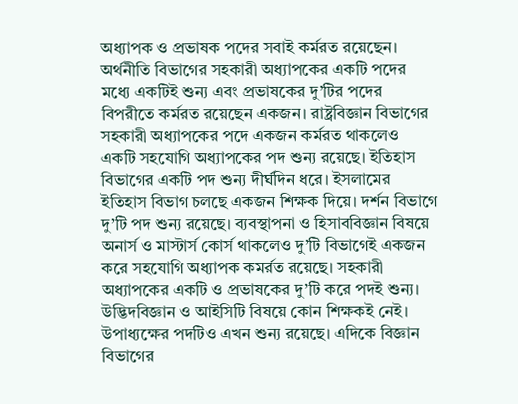অধ্যাপক ও প্রভাষক পদের সবাই কর্মরত রয়েছেন। অর্থনীতি বিভাগের সহকারী অধ্যাপকের একটি পদের মধ্যে একটিই শুন্য এবং প্রভাষকের দু’টির পদের বিপরীতে কর্মরত রয়েছেন একজন। রাষ্ট্রবিজ্ঞান বিভাগের সহকারী অধ্যাপকের পদে একজন কর্মরত থাকলেও একটি সহযোগি অধ্যাপকের পদ শুন্য রয়েছে। ইতিহাস বিভাগের একটি পদ শুন্য দীর্ঘদিন ধরে। ইসলামের ইতিহাস বিভাগ চলছে একজন শিক্ষক দিয়ে। দর্শন বিভাগে দু’টি পদ শুন্য রয়েছে। ব্যবস্থাপনা ও হিসাববিজ্ঞান বিষয়ে অনার্স ও মাস্টার্স কোর্স থাকলেও দু’টি বিভাগেই একজন করে সহযোগি অধ্যাপক কমর্রত রয়েছে। সহকারী অধ্যাপকের একটি ও প্রভাষকের দু’টি করে পদই শুন্য। উদ্ভিদবিজ্ঞান ও আইসিটি বিষয়ে কোন শিক্ষকই নেই। উপাধ্যক্ষের পদটিও এখন শুন্য রয়েছে। এদিকে বিজ্ঞান বিভাগের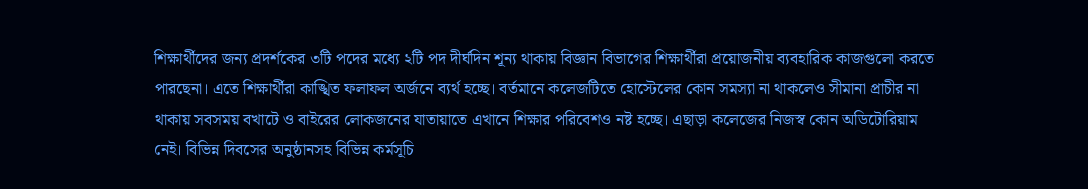শিক্ষার্থীদের জন্য প্রদর্শকের ৩টি পদের মধ্যে ২টি পদ দীর্ঘদিন শূন্য থাকায় বিজ্ঞান বিভাগের শিক্ষার্থীরা প্রয়োজনীয় ব্যবহারিক কাজগুলো করতে পারছেনা। এতে শিক্ষার্থীরা কাঙ্খিত ফলাফল অর্জনে ব্যর্থ হচ্ছে। বর্তমানে কলেজটিতে হোস্টেলের কোন সমস্যা না থাকলেও সীমানা প্রাচীর না থাকায় সবসময় বখাটে ও বাইরের লোকজনের যাতায়াতে এখানে শিক্ষার পরিবেশও নষ্ট হচ্ছে। এছাড়া কলেজের নিজস্ব কোন অডিটোরিয়াম নেই। বিভিন্ন দিবসের অনুষ্ঠানসহ বিভিন্ন কর্মসূচি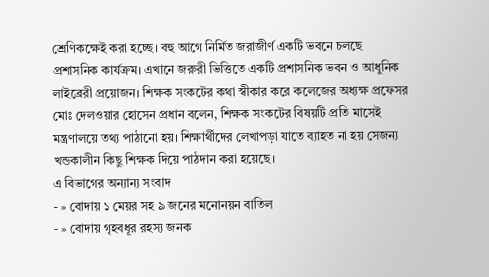শ্রেণিকক্ষেই করা হচ্ছে। বহু আগে নির্মিত জরাজীর্ণ একটি ভবনে চলছে প্রশাসনিক কার্যক্রম। এখানে জরুরী ভিত্তিতে একটি প্রশাসনিক ভবন ও আধুনিক লাইব্রেরী প্রয়োজন। শিক্ষক সংকটের কথা স্বীকার করে কলেজের অধ্যক্ষ প্রফেসর মোঃ দেলওয়ার হোসেন প্রধান বলেন, শিক্ষক সংকটের বিষয়টি প্রতি মাসেই মন্ত্রণালয়ে তথ্য পাঠানো হয়। শিক্ষার্থীদের লেখাপড়া যাতে ব্যাহত না হয় সেজন্য খন্ডকালীন কিছু শিক্ষক দিয়ে পাঠদান করা হয়েছে।
এ বিভাগের অন্যান্য সংবাদ
- » বোদায় ১ মেয়র সহ ৯ জনের মনোনয়ন বাতিল
- » বোদায় গৃহবধূর রহস্য জনক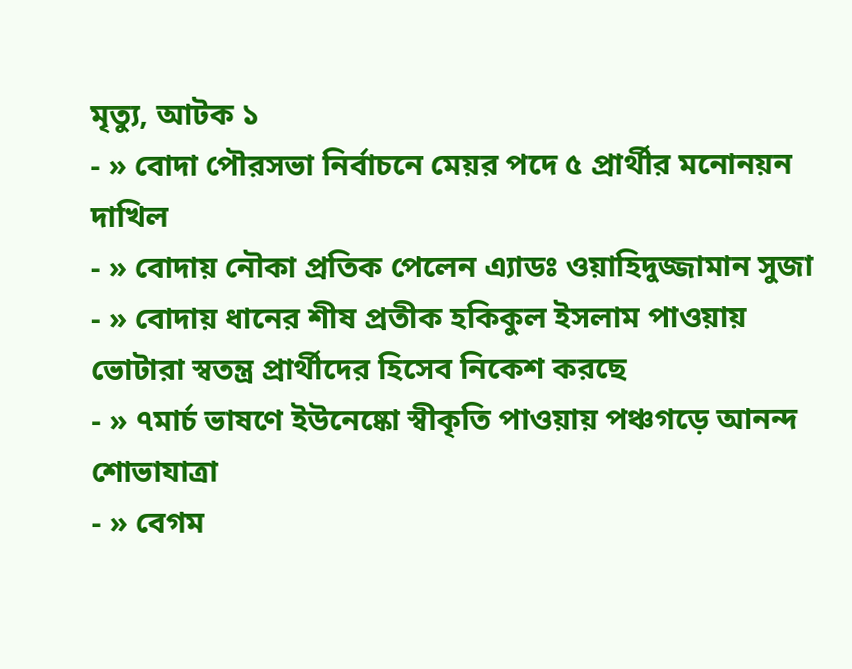মৃত্যু, আটক ১
- » বোদা পৌরসভা নির্বাচনে মেয়র পদে ৫ প্রার্থীর মনোনয়ন দাখিল
- » বোদায় নৌকা প্রতিক পেলেন এ্যাডঃ ওয়াহিদুজ্জামান সুজা
- » বোদায় ধানের শীষ প্রতীক হকিকুল ইসলাম পাওয়ায় ভোটারা স্বতন্ত্র প্রার্থীদের হিসেব নিকেশ করছে
- » ৭মার্চ ভাষণে ইউনেষ্কো স্বীকৃতি পাওয়ায় পঞ্চগড়ে আনন্দ শোভাযাত্রা
- » বেগম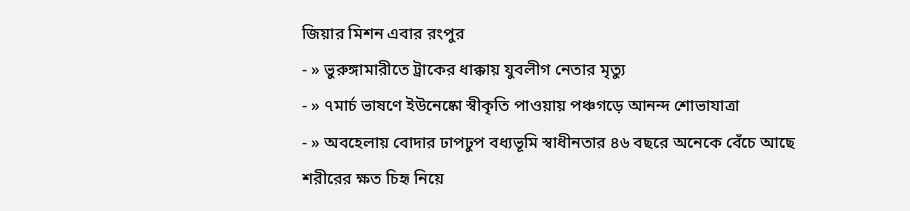জিয়ার মিশন এবার রংপুর
- » ভুরুঙ্গামারীতে ট্রাকের ধাক্কায় যুবলীগ নেতার মৃত্যু
- » ৭মার্চ ভাষণে ইউনেষ্কো স্বীকৃতি পাওয়ায় পঞ্চগড়ে আনন্দ শোভাযাত্রা
- » অবহেলায় বোদার ঢাপঢুপ বধ্যভূমি স্বাধীনতার ৪৬ বছরে অনেকে বেঁচে আছে শরীরের ক্ষত চিহৃ নিয়ে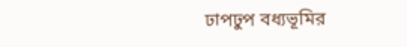ঢাপঢুপ বধ্যভূমির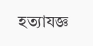হত্যাযজ্ঞ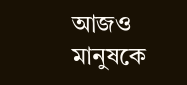আজও মানুষকে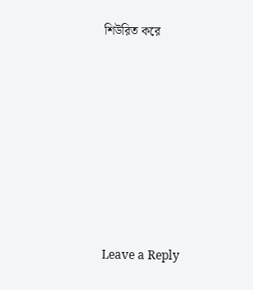শিউরিত করে










Leave a Reply